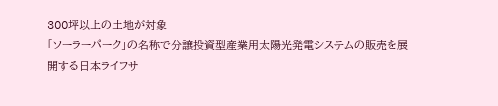300坪以上の土地が対象
「ソーラーパーク」の名称で分譲投資型産業用太陽光発電システムの販売を展開する日本ライフサ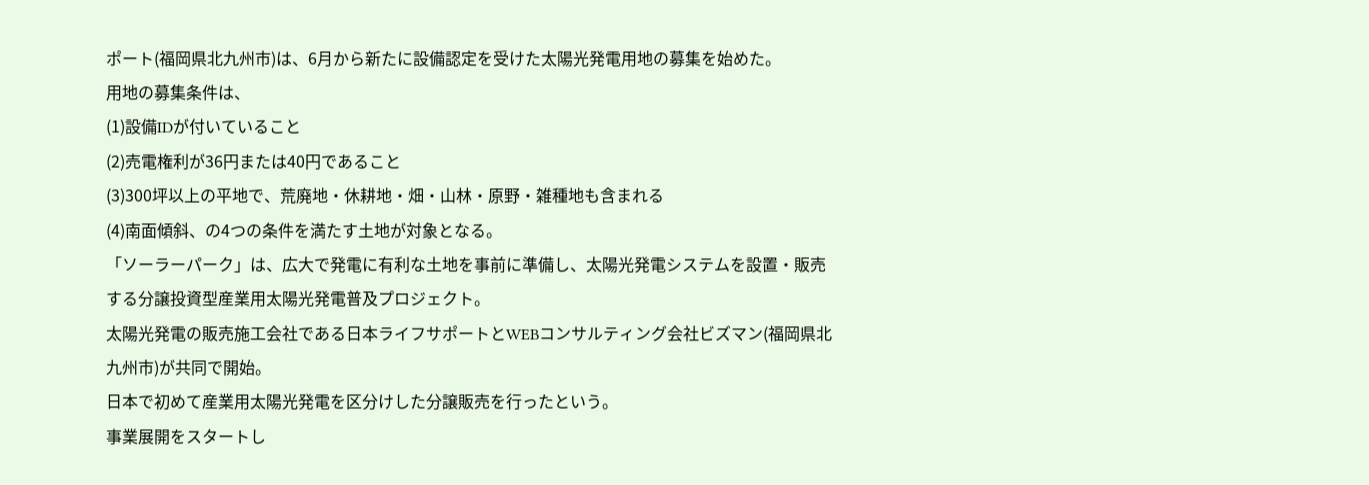ポート(福岡県北九州市)は、6月から新たに設備認定を受けた太陽光発電用地の募集を始めた。
用地の募集条件は、
(1)設備IDが付いていること
(2)売電権利が36円または40円であること
(3)300坪以上の平地で、荒廃地・休耕地・畑・山林・原野・雑種地も含まれる
(4)南面傾斜、の4つの条件を満たす土地が対象となる。
「ソーラーパーク」は、広大で発電に有利な土地を事前に準備し、太陽光発電システムを設置・販売する分譲投資型産業用太陽光発電普及プロジェクト。
太陽光発電の販売施工会社である日本ライフサポートとWEBコンサルティング会社ビズマン(福岡県北九州市)が共同で開始。
日本で初めて産業用太陽光発電を区分けした分譲販売を行ったという。
事業展開をスタートし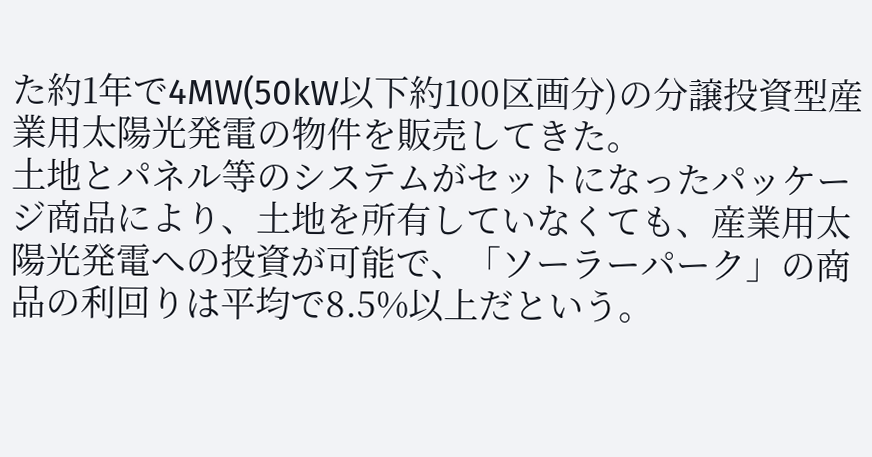た約1年で4MW(50kW以下約100区画分)の分譲投資型産業用太陽光発電の物件を販売してきた。
土地とパネル等のシステムがセットになったパッケージ商品により、土地を所有していなくても、産業用太陽光発電への投資が可能で、「ソーラーパーク」の商品の利回りは平均で8.5%以上だという。